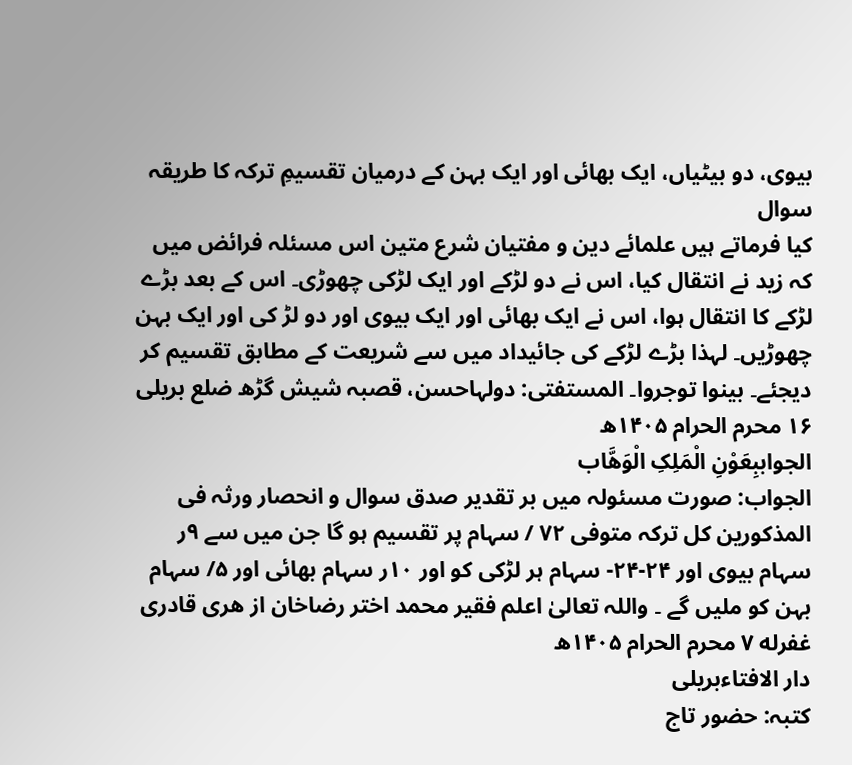بیوی، دو بیٹیاں، ایک بھائی اور ایک بہن کے درمیان تقسیمِ ترکہ کا طریقہ
سوال
کیا فرماتے ہیں علمائے دین و مفتیان شرع متین اس مسئلہ فرائض میں کہ زید نے انتقال کیا، اس نے دو لڑکے اور ایک لڑکی چھوڑی۔ اس کے بعد بڑے لڑکے کا انتقال ہوا، اس نے ایک بھائی اور ایک بیوی اور دو لڑ کی اور ایک بہن چھوڑیں۔ لہذا بڑے لڑکے کی جائیداد میں سے شریعت کے مطابق تقسیم کر دیجئے۔ بینوا توجروا۔ المستفتی: دولہاحسن، قصبہ شیش گڑھ ضلع بریلی ۱۶ محرم الحرام ۱۴۰۵ھ
الجواببِعَوْنِ الْمَلِکِ الْوَھَّاب
الجواب: صورت مسئولہ میں بر تقدیر صدق سوال و انحصار ورثہ فی المذکورین کل ترکہ متوفی ۷۲ / سہام پر تقسیم ہو گا جن میں سے ۹ر سہام بیوی اور ۲۴-۲۴- سہام ہر لڑکی کو اور ۱۰ر سہام بھائی اور ۵/ سہام بہن کو ملیں گے ۔ واللہ تعالیٰ اعلم فقیر محمد اختر رضاخان از هری قادری غفرله ۷ محرم الحرام ۱۴۰۵ھ
دار الافتاءبریلی
کتبہ: حضور تاج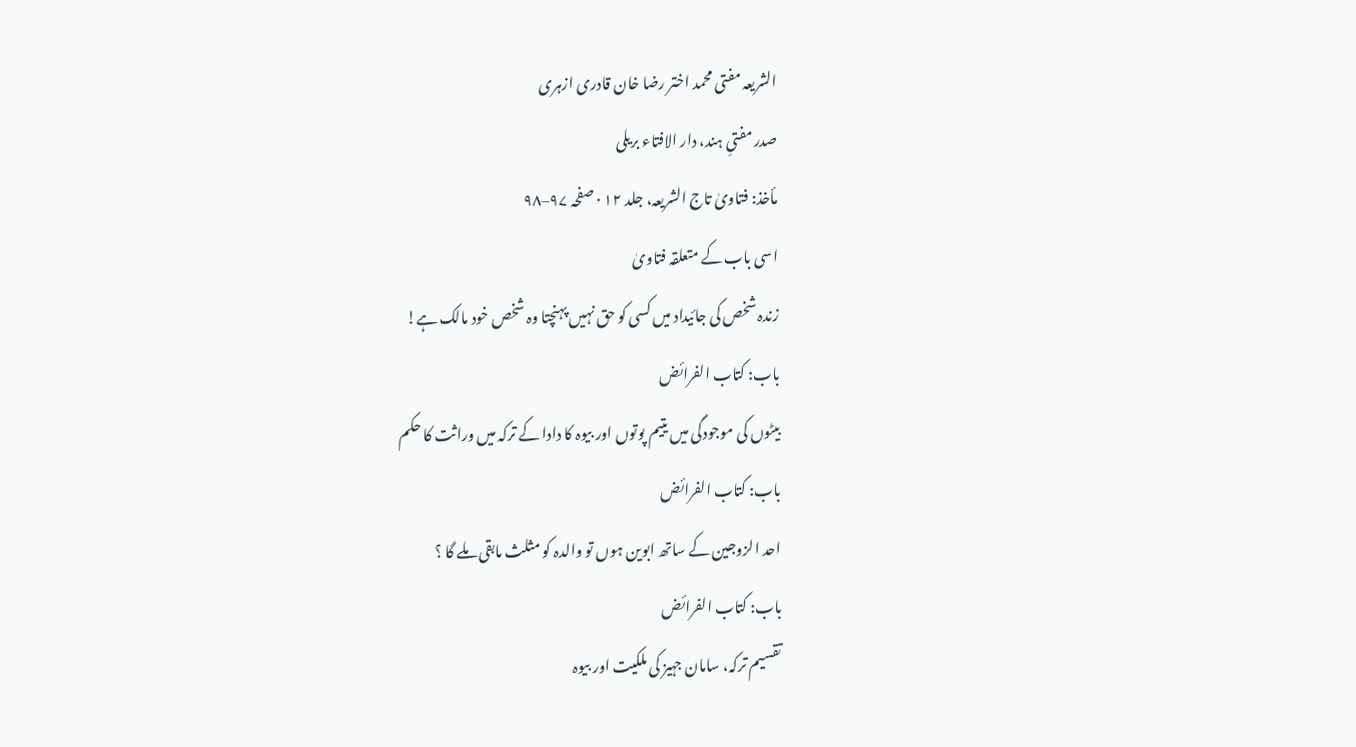الشریعہ مفتی محمد اختر رضا خان قادری ازہری
صدر مفتیِ ہند، دار الافتاء بریلی
مأخذ: فتاویٰ تاج الشریعہ، جلد ۱۲ · صفحہ ۹۷–۹۸
اسی باب کے متعلقہ فتاویٰ
زندہ شخص کی جائیداد میں کسی کو حق نہیں پہنچتا وہ شخص خود مالک ہے!
باب: کتاب الفرائض
بیٹوں کی موجودگی میں یتیم پوتوں اور بیوہ کا دادا کے ترکہ میں وراثت کا حکم
باب: کتاب الفرائض
احد الزوجین کے ساتھ ابوین ہوں تو والدہ کو مثلث مابقی ملے گا ؟
باب: کتاب الفرائض
تقسیم ترکہ، سامان جہیز کی ملکیت اور بیوہ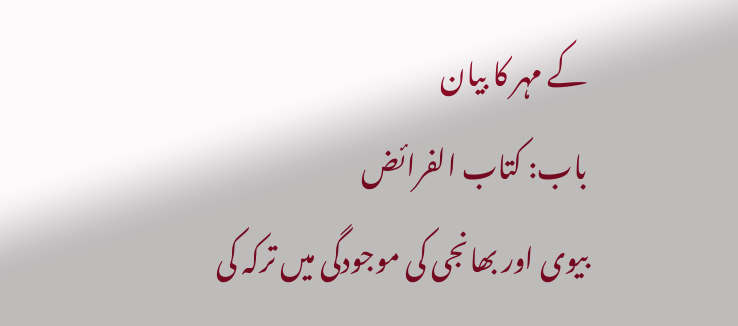کے مہر کا بیان
باب: کتاب الفرائض
بیوی اور بھانجی کی موجودگی میں ترکہ کی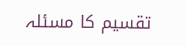تقسیم کا مسئلہ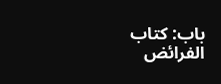باب: کتاب الفرائض